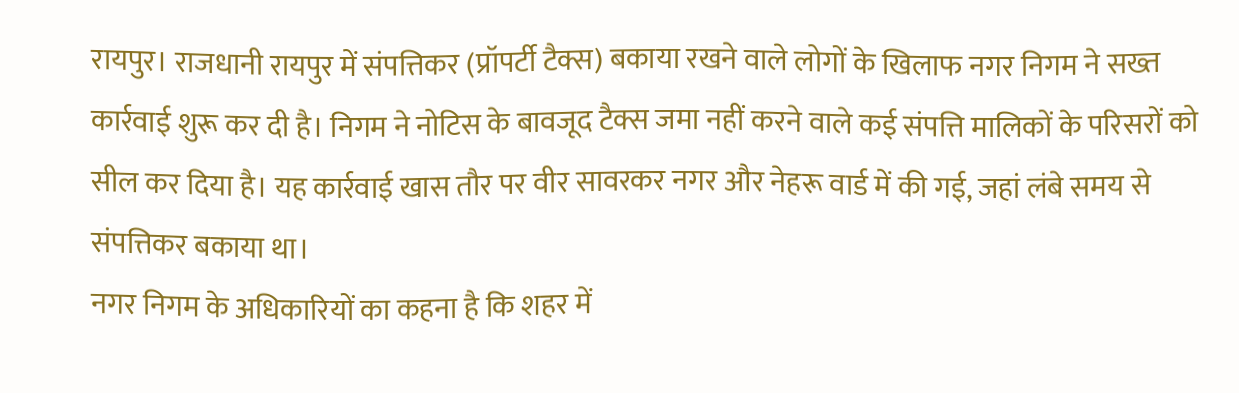रायपुर। राजधानी रायपुर में संपत्तिकर (प्रॉपर्टी टैक्स) बकाया रखने वाले लोगों के खिलाफ नगर निगम ने सख्त कार्रवाई शुरू कर दी है। निगम ने नोटिस के बावजूद टैक्स जमा नहीं करने वाले कई संपत्ति मालिकों के परिसरों को सील कर दिया है। यह कार्रवाई खास तौर पर वीर सावरकर नगर और नेहरू वार्ड में की गई, जहां लंबे समय से संपत्तिकर बकाया था।
नगर निगम के अधिकारियों का कहना है कि शहर में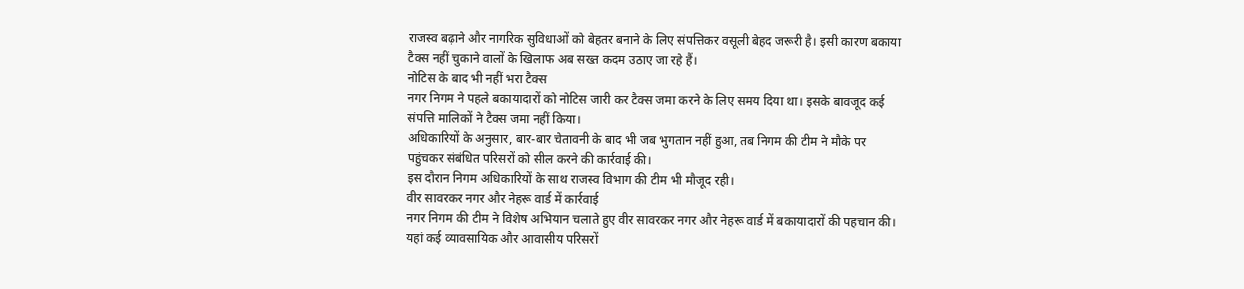राजस्व बढ़ाने और नागरिक सुविधाओं को बेहतर बनाने के लिए संपत्तिकर वसूली बेहद जरूरी है। इसी कारण बकाया टैक्स नहीं चुकाने वालों के खिलाफ अब सख्त कदम उठाए जा रहे हैं।
नोटिस के बाद भी नहीं भरा टैक्स
नगर निगम ने पहले बकायादारों को नोटिस जारी कर टैक्स जमा करने के लिए समय दिया था। इसके बावजूद कई संपत्ति मालिकों ने टैक्स जमा नहीं किया।
अधिकारियों के अनुसार, बार-बार चेतावनी के बाद भी जब भुगतान नहीं हुआ, तब निगम की टीम ने मौके पर पहुंचकर संबंधित परिसरों को सील करने की कार्रवाई की।
इस दौरान निगम अधिकारियों के साथ राजस्व विभाग की टीम भी मौजूद रही।
वीर सावरकर नगर और नेहरू वार्ड में कार्रवाई
नगर निगम की टीम ने विशेष अभियान चलाते हुए वीर सावरकर नगर और नेहरू वार्ड में बकायादारों की पहचान की।
यहां कई व्यावसायिक और आवासीय परिसरों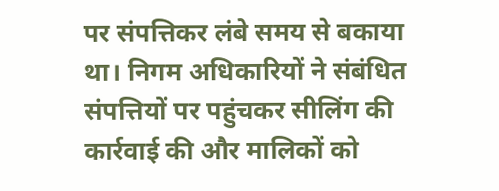पर संपत्तिकर लंबे समय से बकाया था। निगम अधिकारियों ने संबंधित संपत्तियों पर पहुंचकर सीलिंग की कार्रवाई की और मालिकों को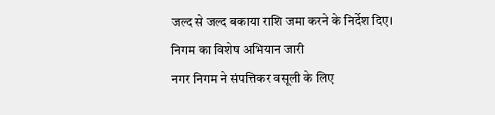जल्द से जल्द बकाया राशि जमा करने के निर्देश दिए।
निगम का विशेष अभियान जारी
नगर निगम ने संपत्तिकर वसूली के लिए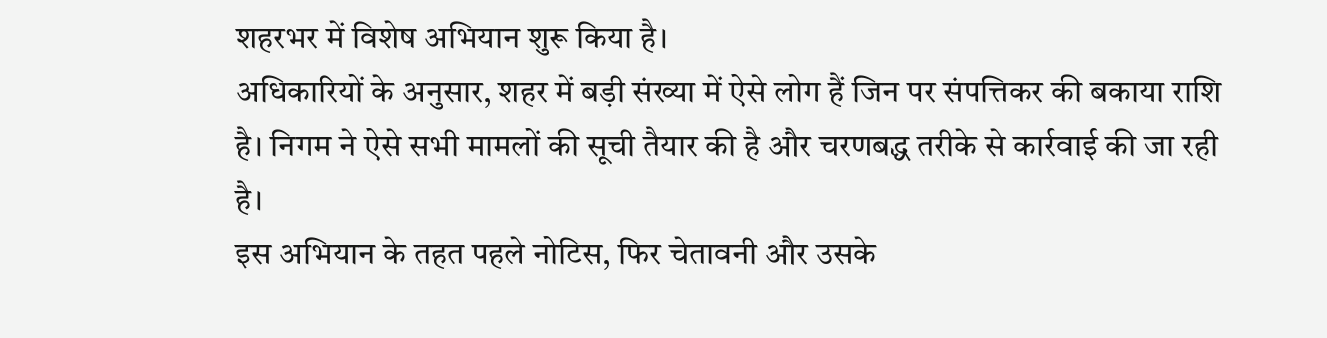शहरभर में विशेष अभियान शुरू किया है।
अधिकारियों के अनुसार, शहर में बड़ी संख्या में ऐसे लोग हैं जिन पर संपत्तिकर की बकाया राशि है। निगम ने ऐसे सभी मामलों की सूची तैयार की है और चरणबद्ध तरीके से कार्रवाई की जा रही है।
इस अभियान के तहत पहले नोटिस, फिर चेतावनी और उसके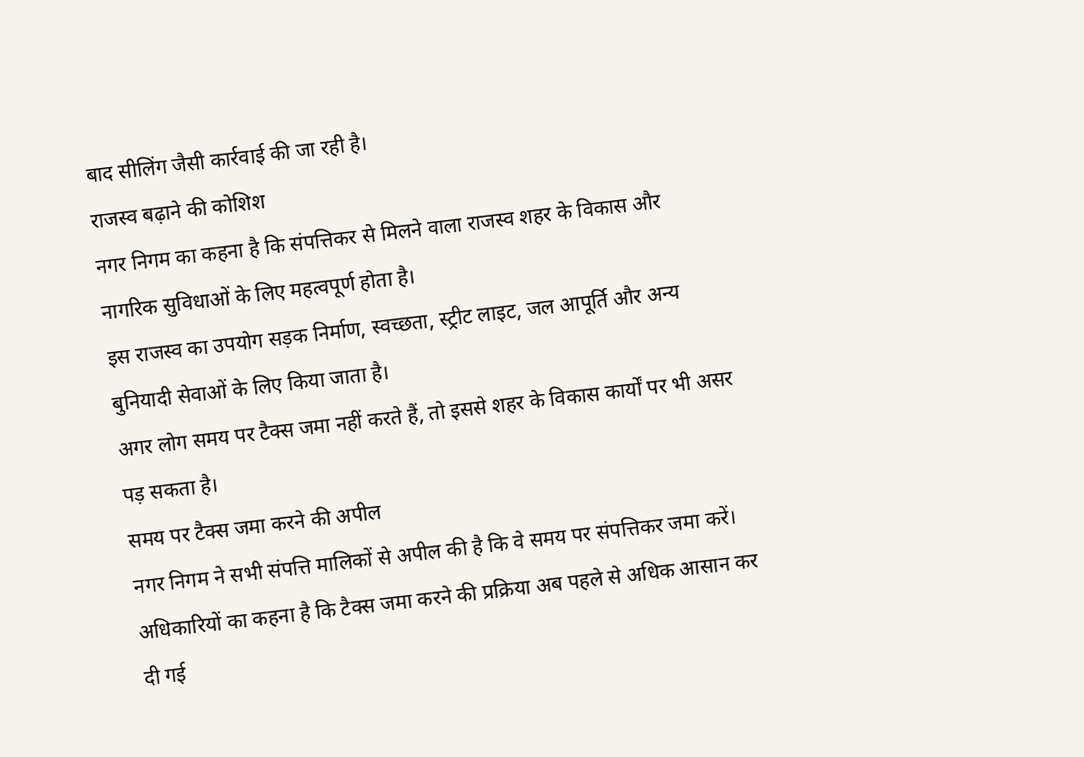बाद सीलिंग जैसी कार्रवाई की जा रही है।
राजस्व बढ़ाने की कोशिश
नगर निगम का कहना है कि संपत्तिकर से मिलने वाला राजस्व शहर के विकास और नागरिक सुविधाओं के लिए महत्वपूर्ण होता है।
इस राजस्व का उपयोग सड़क निर्माण, स्वच्छता, स्ट्रीट लाइट, जल आपूर्ति और अन्य बुनियादी सेवाओं के लिए किया जाता है।
अगर लोग समय पर टैक्स जमा नहीं करते हैं, तो इससे शहर के विकास कार्यों पर भी असर पड़ सकता है।
समय पर टैक्स जमा करने की अपील
नगर निगम ने सभी संपत्ति मालिकों से अपील की है कि वे समय पर संपत्तिकर जमा करें।
अधिकारियों का कहना है कि टैक्स जमा करने की प्रक्रिया अब पहले से अधिक आसान कर दी गई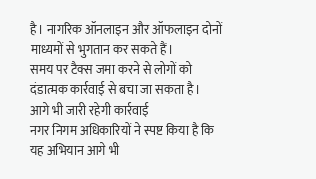है। नागरिक ऑनलाइन और ऑफलाइन दोनों माध्यमों से भुगतान कर सकते हैं।
समय पर टैक्स जमा करने से लोगों को दंडात्मक कार्रवाई से बचा जा सकता है।
आगे भी जारी रहेगी कार्रवाई
नगर निगम अधिकारियों ने स्पष्ट किया है कि यह अभियान आगे भी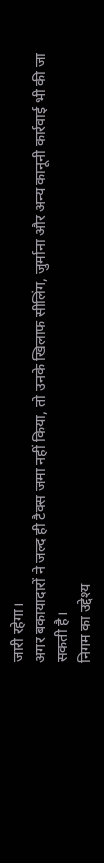जारी रहेगा।
अगर बकायादारों ने जल्द ही टैक्स जमा नहीं किया, तो उनके खिलाफ सीलिंग, जुर्माना और अन्य कानूनी कार्रवाई भी की जा सकती है।
निगम का उद्देश्य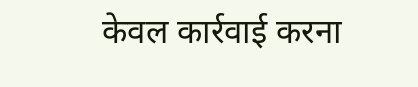केवल कार्रवाई करना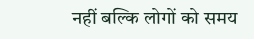नहीं बल्कि लोगों को समय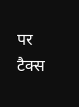पर टैक्स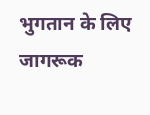भुगतान के लिए जागरूक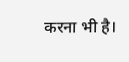करना भी है।